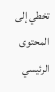تخطي إلى المحتوى الرئيسي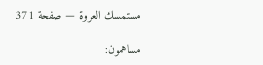مستمسك العروة — صفحة 371

مساهمون: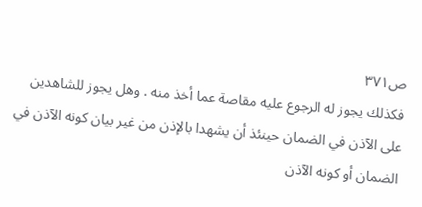ص٣٧١
فكذلك يجوز له الرجوع عليه مقاصة عما أخذ منه . وهل يجوز للشاهدين على الآذن في الضمان حينئذ أن يشهدا بالإذن من غير بيان كونه الآذن في الضمان أو كونه الآذن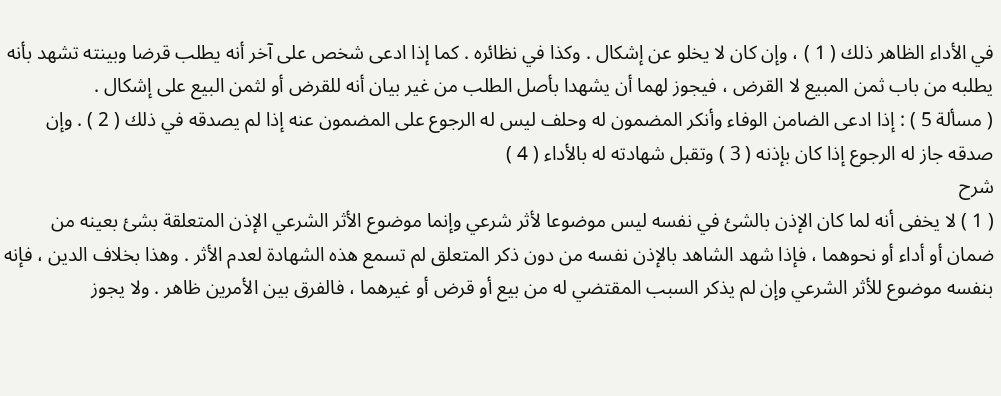في الأداء الظاهر ذلك ( 1 ) ، وإن كان لا يخلو عن إشكال . وكذا في نظائره . كما إذا ادعى شخص على آخر أنه يطلب قرضا وبينته تشهد بأنه يطلبه من باب ثمن المبيع لا القرض ، فيجوز لهما أن يشهدا بأصل الطلب من غير بيان أنه للقرض أو لثمن البيع على إشكال .
( مسألة 5 ) : إذا ادعى الضامن الوفاء وأنكر المضمون له وحلف ليس له الرجوع على المضمون عنه إذا لم يصدقه في ذلك ( 2 ) . وإن صدقه جاز له الرجوع إذا كان بإذنه ( 3 ) وتقبل شهادته له بالأداء ( 4 )
شرح
( 1 ) لا يخفى أنه لما كان الإذن بالشئ في نفسه ليس موضوعا لأثر شرعي وإنما موضوع الأثر الشرعي الإذن المتعلقة بشئ بعينه من ضمان أو أداء أو نحوهما ، فإذا شهد الشاهد بالإذن نفسه من دون ذكر المتعلق لم تسمع هذه الشهادة لعدم الأثر . وهذا بخلاف الدين ، فإنه بنفسه موضوع للأثر الشرعي وإن لم يذكر السبب المقتضي له من بيع أو قرض أو غيرهما ، فالفرق بين الأمرين ظاهر . ولا يجوز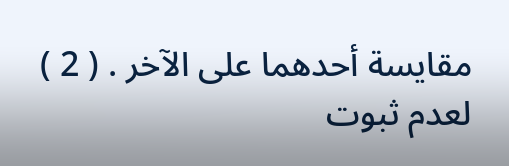مقايسة أحدهما على الآخر . ( 2 ) لعدم ثبوت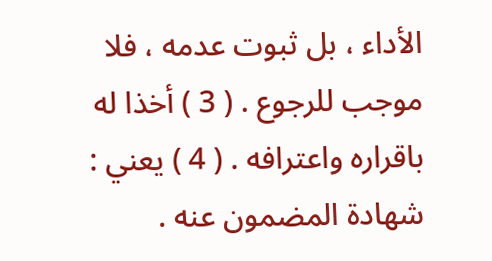الأداء ، بل ثبوت عدمه ، فلا موجب للرجوع . ( 3 ) أخذا له باقراره واعترافه . ( 4 ) يعني : شهادة المضمون عنه .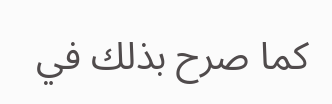كما صرح بذلك في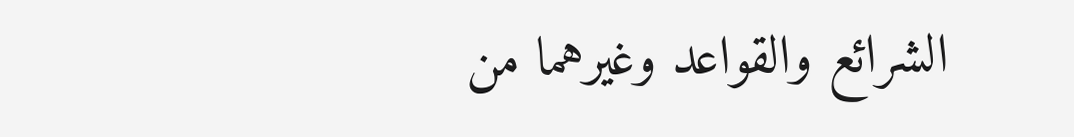الشرائع والقواعد وغيرهما من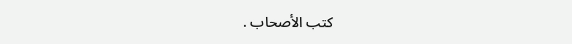كتب الأصحاب .